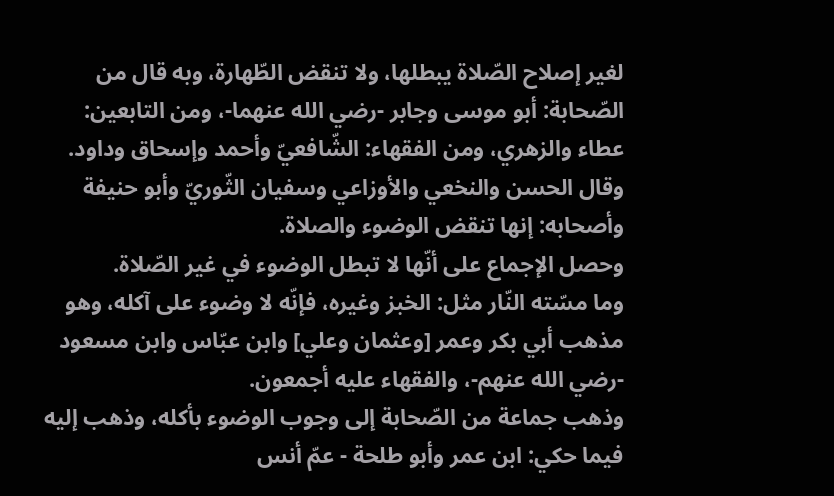لغير إصلاح الصّلاة يبطلها، ولا تنقض الطّهارة، وبه قال من الصّحابة: أبو موسى وجابر -رضي الله عنهما-، ومن التابعين: عطاء والزهري، ومن الفقهاء: الشّافعيّ وأحمد وإسحاق وداود.
وقال الحسن والنخعي والأوزاعي وسفيان الثّوريّ وأبو حنيفة وأصحابه: إنها تنقض الوضوء والصلاة.
وحصل الإجماع على أنّها لا تبطل الوضوء في غير الصّلاة.
وما مسّته النّار مثل: الخبز وغيره، فإنّه لا وضوء على آكله، وهو مذهب أبي بكر وعمر [وعثمان وعلي] وابن عبّاس وابن مسعود -رضي الله عنهم-، والفقهاء عليه أجمعون.
وذهب جماعة من الصّحابة إلى وجوب الوضوء بأكله، وذهب إليه فيما حكي: ابن عمر وأبو طلحة - عمّ أنس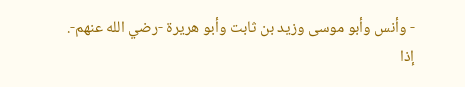- وأنس وأبو موسى وزيد بن ثابت وأبو هريرة -رضي الله عنهم-.
إذا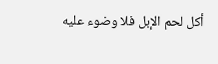أكل لحم الإبل فلا وضوء عليه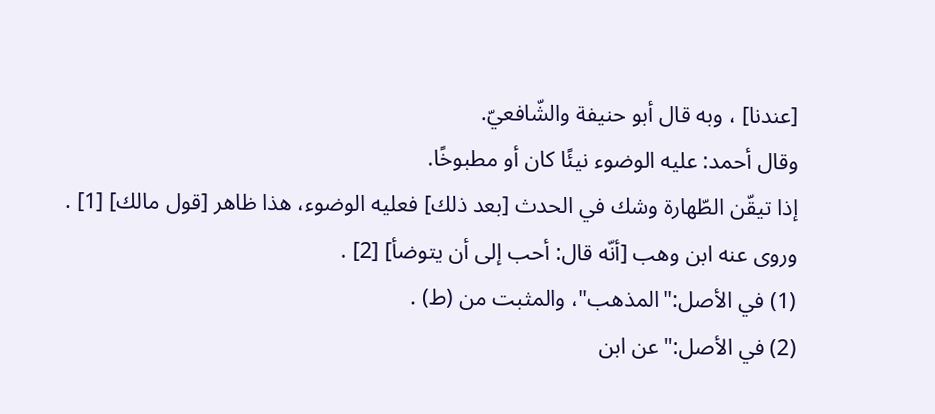[عندنا] ، وبه قال أبو حنيفة والشّافعيّ.
وقال أحمد: عليه الوضوء نيئًا كان أو مطبوخًا.
إذا تيقّن الطّهارة وشك في الحدث [بعد ذلك] فعليه الوضوء، هذا ظاهر [قول مالك] [1] .
وروى عنه ابن وهب [أنّه قال: أحب إلى أن يتوضأ] [2] .
(1) في الأصل:"المذهب"، والمثبت من (ط) .
(2) في الأصل:"عن ابن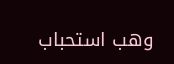وهب استحباب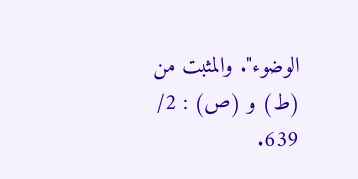الوضوء". والمثبت من (ط) و (ص) : 2/ 639.